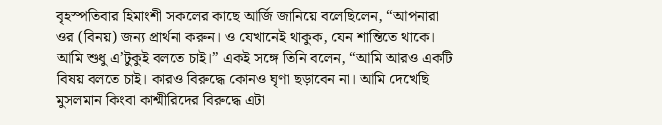বৃহস্পতিবার হিমাংশী সকলের কাছে আর্জি জানিয়ে বলেছিলেন, “আপনারা ওর (বিনয়) জন্য প্রার্থনা করুন। ও যেখানেই থাকুক, যেন শান্তিতে থাকে। আমি শুধু এ’টুকুই বলতে চাই।” একই সঙ্গে তিনি বলেন, “আমি আরও একটি বিষয় বলতে চাই। কারও বিরুদ্ধে কোনও ঘৃণা ছড়াবেন না। আমি দেখেছি মুসলমান কিংবা কাশ্মীরিদের বিরুদ্ধে এটা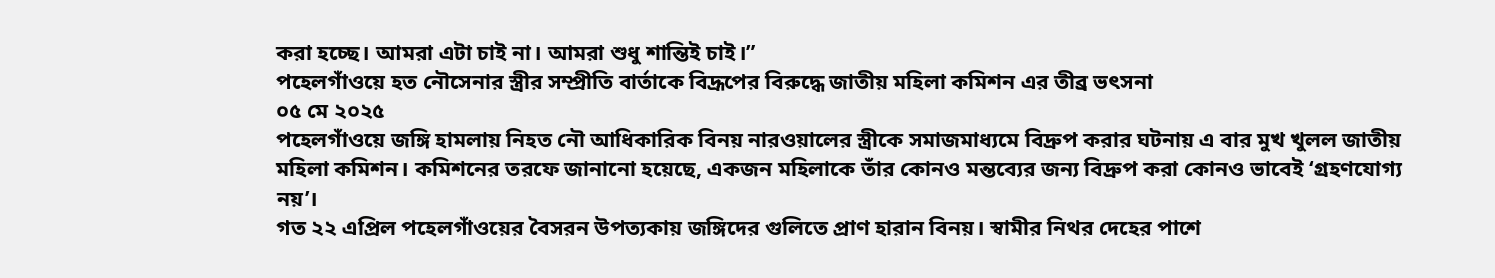করা হচ্ছে। আমরা এটা চাই না। আমরা শুধু শান্তিই চাই।”
পহেলগাঁওয়ে হত নৌসেনার স্ত্রীর সম্প্রীতি বার্তাকে বিদ্রূপের বিরুদ্ধে জাতীয় মহিলা কমিশন এর তীব্র ভৎসনা
০৫ মে ২০২৫
পহেলগাঁওয়ে জঙ্গি হামলায় নিহত নৌ আধিকারিক বিনয় নারওয়ালের স্ত্রীকে সমাজমাধ্যমে বিদ্রুপ করার ঘটনায় এ বার মুখ খুলল জাতীয় মহিলা কমিশন। কমিশনের তরফে জানানো হয়েছে, একজন মহিলাকে তাঁর কোনও মন্তব্যের জন্য বিদ্রুপ করা কোনও ভাবেই ‘গ্রহণযোগ্য নয়’।
গত ২২ এপ্রিল পহেলগাঁওয়ের বৈসরন উপত্যকায় জঙ্গিদের গুলিতে প্রাণ হারান বিনয়। স্বামীর নিথর দেহের পাশে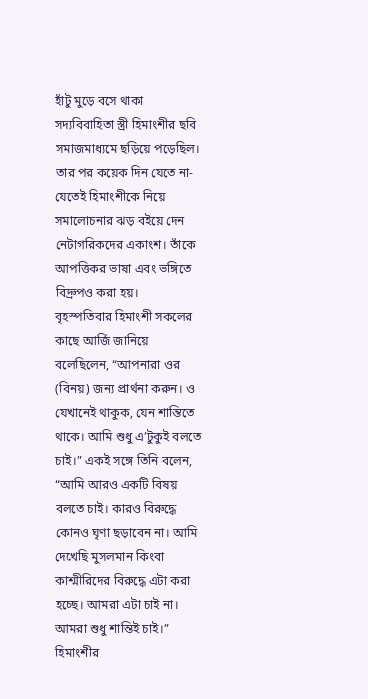হাঁটু মুড়ে বসে থাকা সদ্যবিবাহিতা স্ত্রী হিমাংশীর ছবি সমাজমাধ্যমে ছড়িয়ে পড়েছিল। তার পর কয়েক দিন যেতে না-যেতেই হিমাংশীকে নিয়ে সমালোচনার ঝড় বইয়ে দেন নেটাগরিকদের একাংশ। তাঁকে আপত্তিকর ভাষা এবং ভঙ্গিতে বিদ্রুপও করা হয়।
বৃহস্পতিবার হিমাংশী সকলের কাছে আর্জি জানিয়ে বলেছিলেন, “আপনারা ওর (বিনয়) জন্য প্রার্থনা করুন। ও যেখানেই থাকুক, যেন শান্তিতে থাকে। আমি শুধু এ’টুকুই বলতে চাই।” একই সঙ্গে তিনি বলেন, “আমি আরও একটি বিষয় বলতে চাই। কারও বিরুদ্ধে কোনও ঘৃণা ছড়াবেন না। আমি দেখেছি মুসলমান কিংবা কাশ্মীরিদের বিরুদ্ধে এটা করা হচ্ছে। আমরা এটা চাই না। আমরা শুধু শান্তিই চাই।”
হিমাংশীর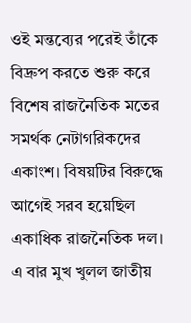ওই মন্তব্যের পরেই তাঁকে বিদ্রুপ করতে শুরু করে বিশেষ রাজনৈতিক মতের সমর্থক নেটাগরিকদের একাংশ। বিষয়টির বিরুদ্ধে আগেই সরব হয়েছিল একাধিক রাজনৈতিক দল। এ বার মুখ খুলল জাতীয়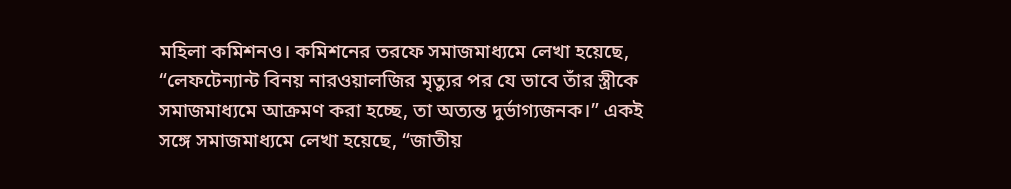মহিলা কমিশনও। কমিশনের তরফে সমাজমাধ্যমে লেখা হয়েছে, “লেফটেন্যান্ট বিনয় নারওয়ালজির মৃত্যুর পর যে ভাবে তাঁর স্ত্রীকে সমাজমাধ্যমে আক্রমণ করা হচ্ছে, তা অত্যন্ত দুর্ভাগ্যজনক।” একই সঙ্গে সমাজমাধ্যমে লেখা হয়েছে, “জাতীয়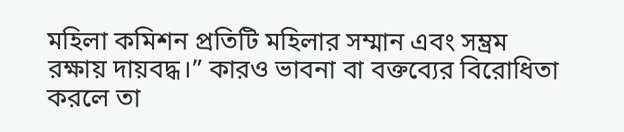মহিলা কমিশন প্রতিটি মহিলার সম্মান এবং সম্ভ্রম রক্ষায় দায়বদ্ধ।” কারও ভাবনা বা বক্তব্যের বিরোধিতা করলে তা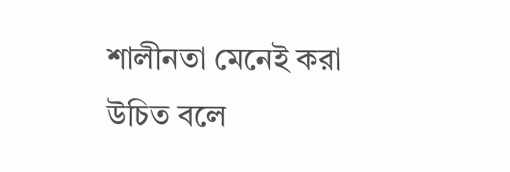শালীনতা মেনেই করা উচিত বলে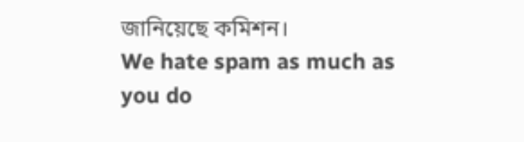জানিয়েছে কমিশন।
We hate spam as much as you do